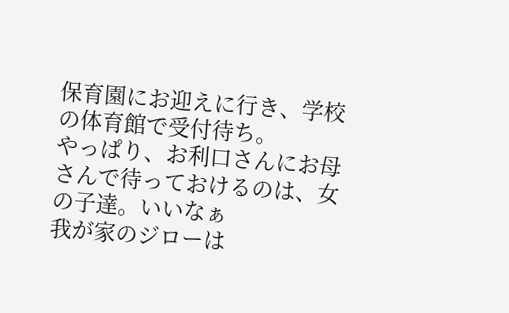保育園にお迎えに行き、学校の体育館で受付待ち。
やっぱり、お利口さんにお母さんで待っておけるのは、女の子達。いいなぁ
我が家のジローは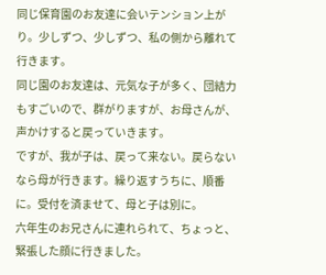同じ保育園のお友達に会いテンション上がり。少しずつ、少しずつ、私の側から離れて行きます。
同じ園のお友達は、元気な子が多く、団結力もすごいので、群がりますが、お母さんが、声かけすると戻っていきます。
ですが、我が子は、戻って来ない。戻らないなら母が行きます。繰り返すうちに、順番に。受付を済ませて、母と子は別に。
六年生のお兄さんに連れられて、ちょっと、緊張した顔に行きました。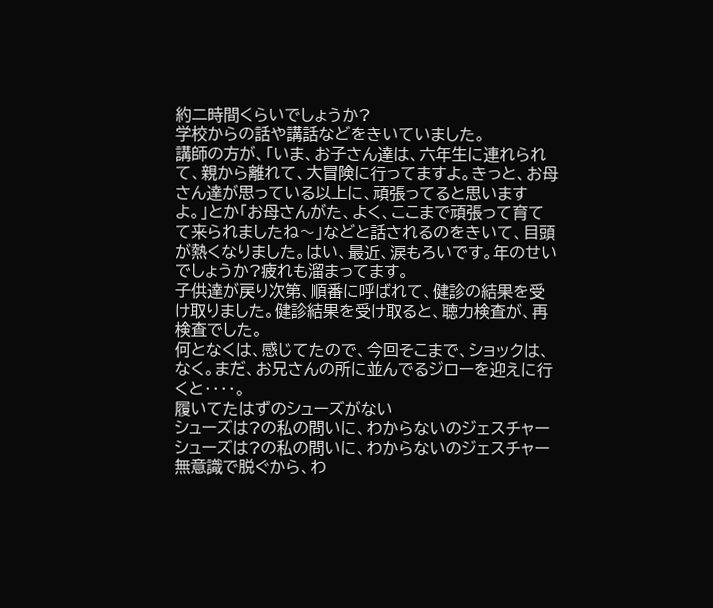約二時間くらいでしょうか?
学校からの話や講話などをきいていました。
講師の方が、「いま、お子さん達は、六年生に連れられて、親から離れて、大冒険に行ってますよ。きっと、お母さん達が思っている以上に、頑張ってると思いますよ。」とか「お母さんがた、よく、ここまで頑張って育てて来られましたね〜」などと話されるのをきいて、目頭が熱くなりました。はい、最近、涙もろいです。年のせいでしょうか?疲れも溜まってます。
子供達が戻り次第、順番に呼ばれて、健診の結果を受け取りました。健診結果を受け取ると、聴力検査が、再検査でした。
何となくは、感じてたので、今回そこまで、ショックは、なく。まだ、お兄さんの所に並んでるジローを迎えに行くと‥‥。
履いてたはずのシューズがない
シューズは?の私の問いに、わからないのジェスチャー
シューズは?の私の問いに、わからないのジェスチャー
無意識で脱ぐから、わ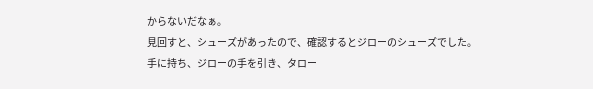からないだなぁ。
見回すと、シューズがあったので、確認するとジローのシューズでした。
手に持ち、ジローの手を引き、タロー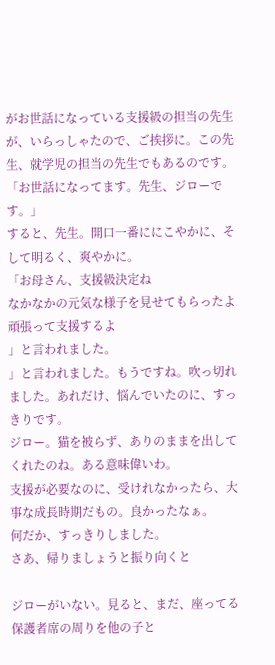がお世話になっている支援級の担当の先生が、いらっしゃたので、ご挨拶に。この先生、就学児の担当の先生でもあるのです。
「お世話になってます。先生、ジローです。」
すると、先生。開口一番ににこやかに、そして明るく、爽やかに。
「お母さん、支援級決定ね
なかなかの元気な様子を見せてもらったよ
頑張って支援するよ
」と言われました。
」と言われました。もうですね。吹っ切れました。あれだけ、悩んでいたのに、すっきりです。
ジロー。猫を被らず、ありのままを出してくれたのね。ある意味偉いわ。
支援が必要なのに、受けれなかったら、大事な成長時期だもの。良かったなぁ。
何だか、すっきりしました。
さあ、帰りましょうと振り向くと

ジローがいない。見ると、まだ、座ってる保護者席の周りを他の子と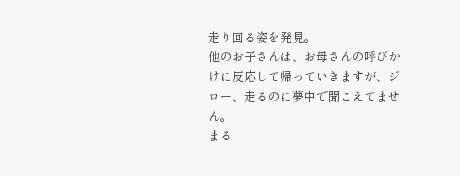走り回る姿を発見。
他のお子さんは、お母さんの呼びかけに反応して帰っていきますが、ジロー、走るのに夢中で聞こえてません。
まる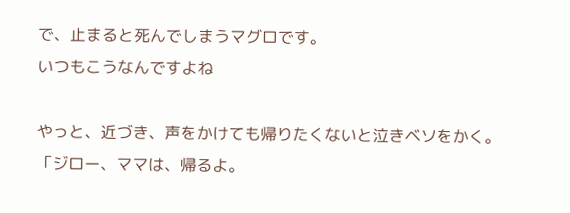で、止まると死んでしまうマグロです。
いつもこうなんですよね

やっと、近づき、声をかけても帰りたくないと泣きベソをかく。
「ジロー、ママは、帰るよ。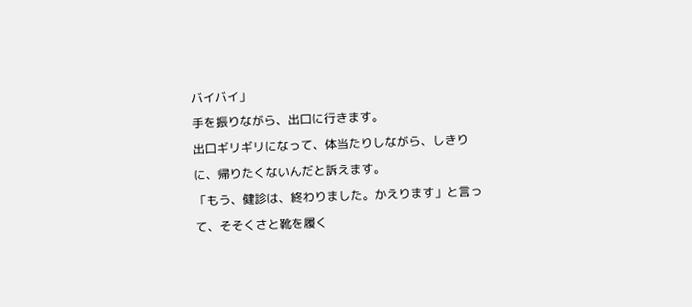バイバイ」
手を振りながら、出口に行きます。
出口ギリギリになって、体当たりしながら、しきりに、帰りたくないんだと訴えます。
「もう、健診は、終わりました。かえります」と言って、そそくさと靴を履く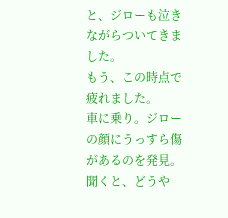と、ジローも泣きながらついてきました。
もう、この時点で疲れました。
車に乗り。ジローの顔にうっすら傷があるのを発見。
聞くと、どうや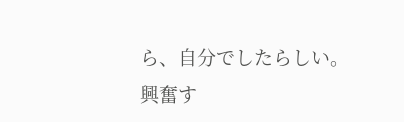ら、自分でしたらしい。
興奮す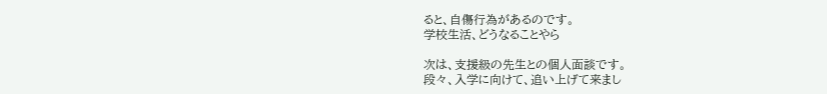ると、自傷行為があるのです。
学校生活、どうなることやら

次は、支援級の先生との個人面談です。
段々、入学に向けて、追い上げて来まし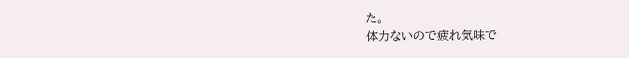た。
体力ないので疲れ気味で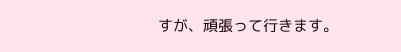すが、頑張って行きます。